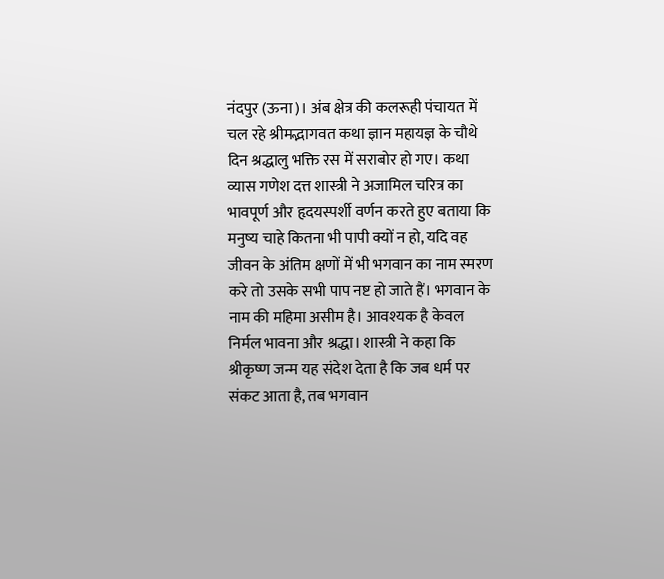नंदपुर (ऊना)। अंब क्षेत्र की कलरूही पंचायत में चल रहे श्रीमद्भागवत कथा ज्ञान महायज्ञ के चौथे दिन श्रद्धालु भक्ति रस में सराबोर हो गए। कथा व्यास गणेश दत्त शास्त्री ने अजामिल चरित्र का भावपूर्ण और हृदयस्पर्शी वर्णन करते हुए बताया कि मनुष्य चाहे कितना भी पापी क्यों न हो, यदि वह जीवन के अंतिम क्षणों में भी भगवान का नाम स्मरण करे तो उसके सभी पाप नष्ट हो जाते हैं। भगवान के नाम की महिमा असीम है। आवश्यक है केवल निर्मल भावना और श्रद्धा। शास्त्री ने कहा कि श्रीकृष्ण जन्म यह संदेश देता है कि जब धर्म पर संकट आता है, तब भगवान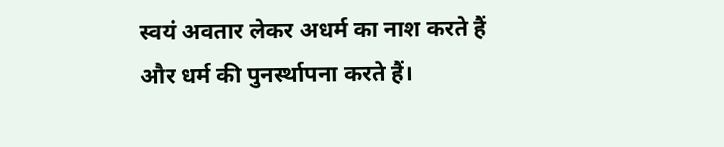स्वयं अवतार लेकर अधर्म का नाश करते हैं और धर्म की पुनर्स्थापना करते हैं।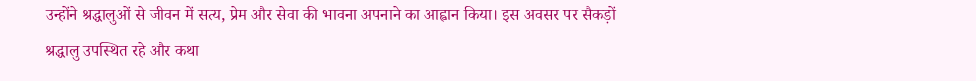उन्होंने श्रद्धालुओं से जीवन में सत्य, प्रेम और सेवा की भावना अपनाने का आह्वान किया। इस अवसर पर सैकड़ों श्रद्धालु उपस्थित रहे और कथा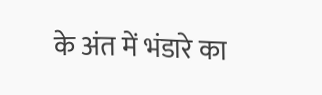के अंत में भंडारे का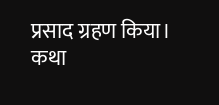प्रसाद ग्रहण किया। कथा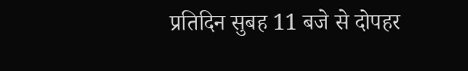प्रतिदिन सुबह 11 बजे से दोपहर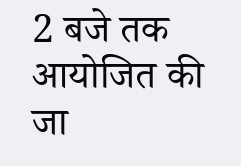2 बजे तक आयोजित की जा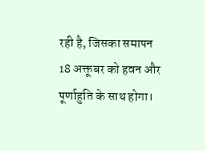रही है, जिसका समापन 18 अक्तूबर को हवन और पूर्णाहुति के साथ होगा।